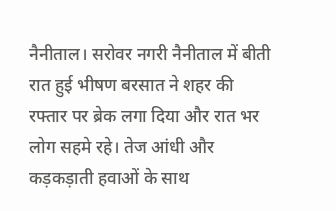नैनीताल। सरोवर नगरी नैनीताल में बीती रात हुई भीषण बरसात ने शहर की रफ्तार पर ब्रेक लगा दिया और रात भर लोग सहमे रहे। तेज आंधी और कड़कड़ाती हवाओं के साथ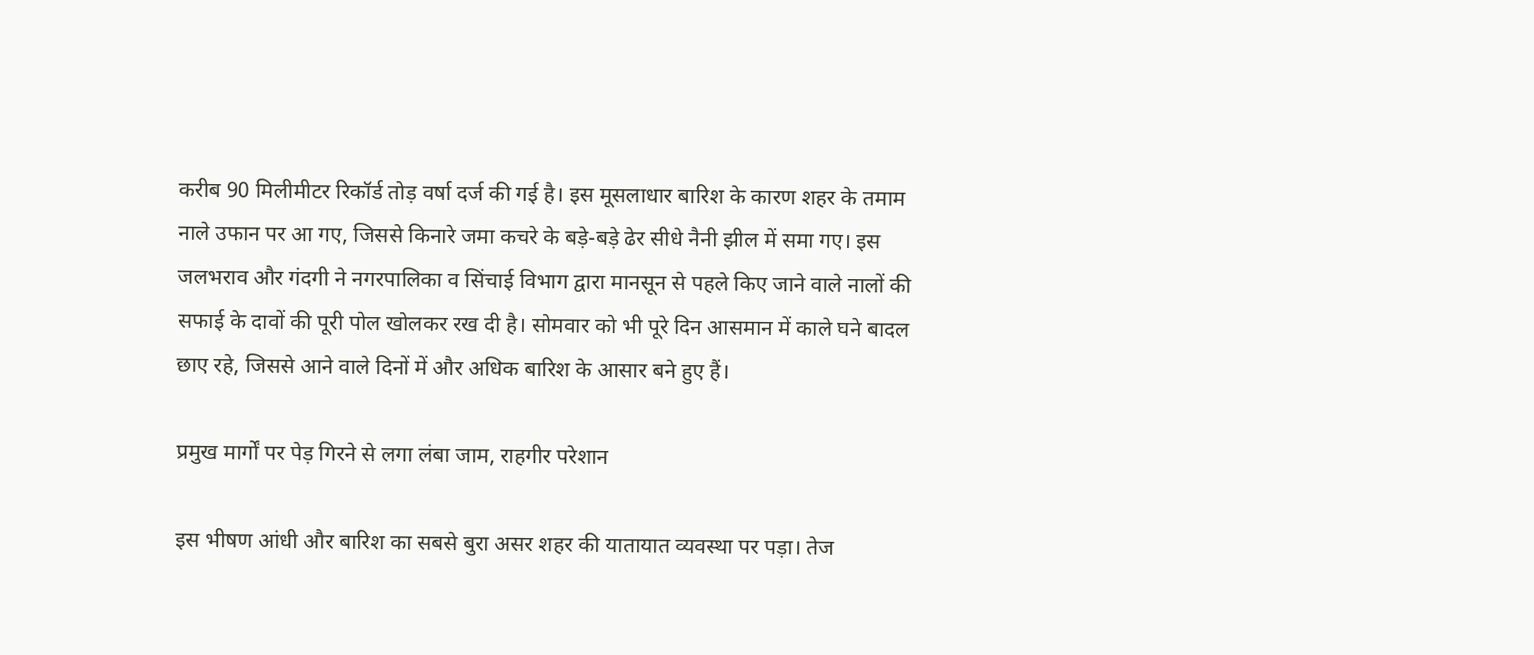करीब 90 मिलीमीटर रिकॉर्ड तोड़ वर्षा दर्ज की गई है। इस मूसलाधार बारिश के कारण शहर के तमाम नाले उफान पर आ गए, जिससे किनारे जमा कचरे के बड़े-बड़े ढेर सीधे नैनी झील में समा गए। इस जलभराव और गंदगी ने नगरपालिका व सिंचाई विभाग द्वारा मानसून से पहले किए जाने वाले नालों की सफाई के दावों की पूरी पोल खोलकर रख दी है। सोमवार को भी पूरे दिन आसमान में काले घने बादल छाए रहे, जिससे आने वाले दिनों में और अधिक बारिश के आसार बने हुए हैं।

प्रमुख मार्गों पर पेड़ गिरने से लगा लंबा जाम, राहगीर परेशान

इस भीषण आंधी और बारिश का सबसे बुरा असर शहर की यातायात व्यवस्था पर पड़ा। तेज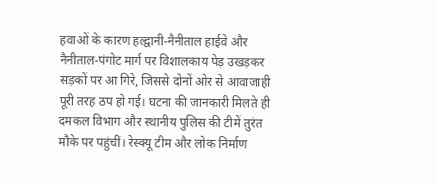हवाओं के कारण हल्द्वानी-नैनीताल हाईवे और नैनीताल-पंगोट मार्ग पर विशालकाय पेड़ उखड़कर सड़कों पर आ गिरे, जिससे दोनों ओर से आवाजाही पूरी तरह ठप हो गई। घटना की जानकारी मिलते ही दमकल विभाग और स्थानीय पुलिस की टीमें तुरंत मौके पर पहुंचीं। रेस्क्यू टीम और लोक निर्माण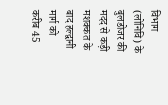विभाग (लोनिवि) के बुलडोजर की मदद से कड़ी मशक्कत के बाद हल्द्वानी मार्ग को करीब 45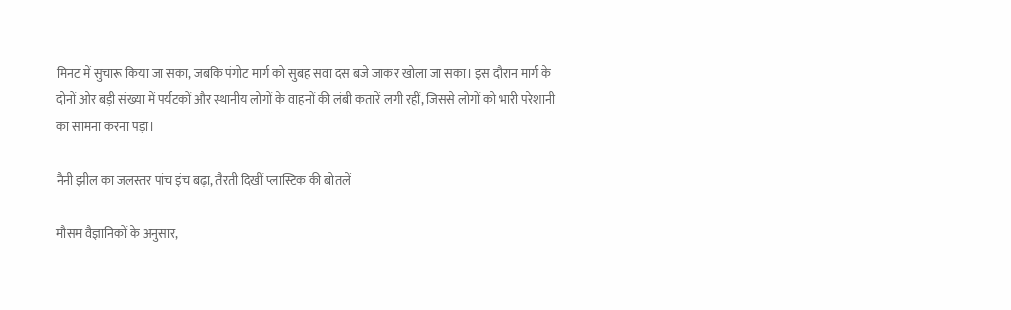मिनट में सुचारू किया जा सका, जबकि पंगोट मार्ग को सुबह सवा दस बजे जाकर खोला जा सका। इस दौरान मार्ग के दोनों ओर बड़ी संख्या में पर्यटकों और स्थानीय लोगों के वाहनों की लंबी कतारें लगी रहीं, जिससे लोगों को भारी परेशानी का सामना करना पड़ा।

नैनी झील का जलस्तर पांच इंच बढ़ा, तैरती दिखीं प्लास्टिक की बोतलें

मौसम वैज्ञानिकों के अनुसार,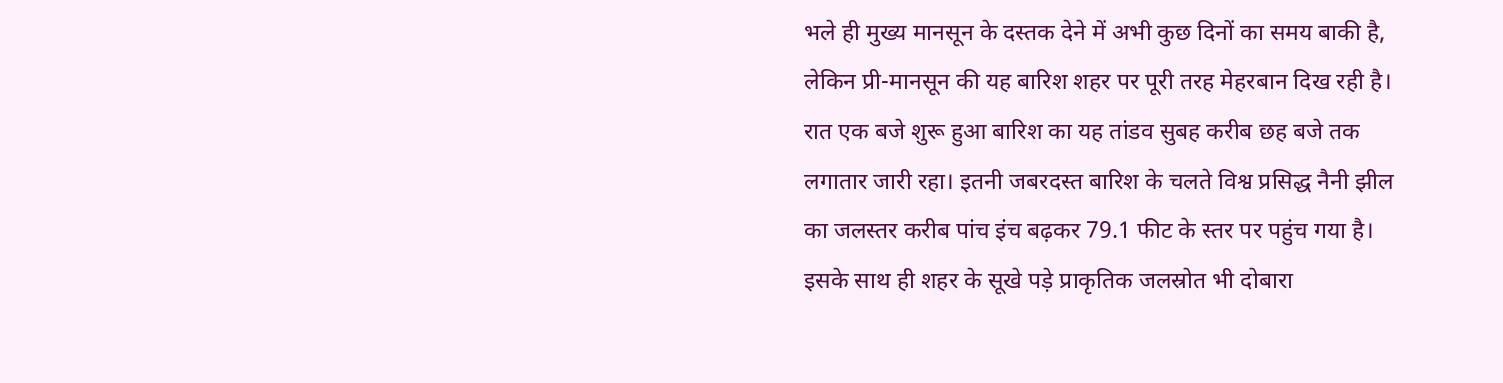भले ही मुख्य मानसून के दस्तक देने में अभी कुछ दिनों का समय बाकी है, लेकिन प्री-मानसून की यह बारिश शहर पर पूरी तरह मेहरबान दिख रही है। रात एक बजे शुरू हुआ बारिश का यह तांडव सुबह करीब छह बजे तक लगातार जारी रहा। इतनी जबरदस्त बारिश के चलते विश्व प्रसिद्ध नैनी झील का जलस्तर करीब पांच इंच बढ़कर 79.1 फीट के स्तर पर पहुंच गया है। इसके साथ ही शहर के सूखे पड़े प्राकृतिक जलस्रोत भी दोबारा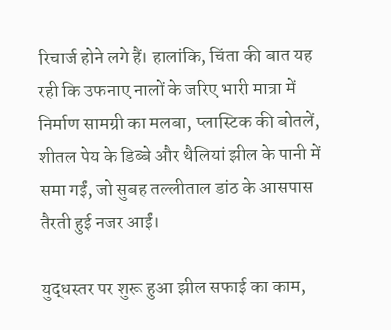रिचार्ज होने लगे हैं। हालांकि, चिंता की बात यह रही कि उफनाए नालों के जरिए भारी मात्रा में निर्माण सामग्री का मलबा, प्लास्टिक की बोतलें, शीतल पेय के डिब्बे और थैलियां झील के पानी में समा गईं, जो सुबह तल्लीताल डांठ के आसपास तैरती हुई नजर आईं।

युद्धस्तर पर शुरू हुआ झील सफाई का काम,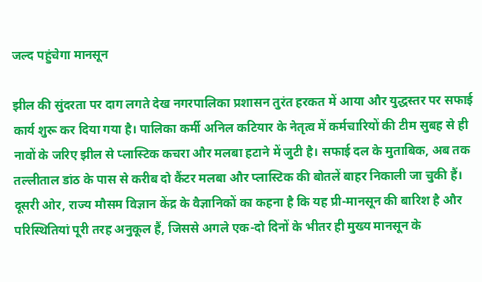जल्द पहुंचेगा मानसून

झील की सुंदरता पर दाग लगते देख नगरपालिका प्रशासन तुरंत हरकत में आया और युद्धस्तर पर सफाई कार्य शुरू कर दिया गया है। पालिका कर्मी अनिल कटियार के नेतृत्व में कर्मचारियों की टीम सुबह से ही नावों के जरिए झील से प्लास्टिक कचरा और मलबा हटाने में जुटी है। सफाई दल के मुताबिक, अब तक तल्लीताल डांठ के पास से करीब दो कैंटर मलबा और प्लास्टिक की बोतलें बाहर निकाली जा चुकी हैं। दूसरी ओर, राज्य मौसम विज्ञान केंद्र के वैज्ञानिकों का कहना है कि यह प्री-मानसून की बारिश है और परिस्थितियां पूरी तरह अनुकूल हैं, जिससे अगले एक-दो दिनों के भीतर ही मुख्य मानसून के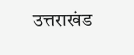उत्तराखंड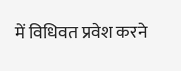में विधिवत प्रवेश करने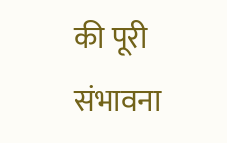की पूरी संभावना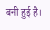बनी हुई है।